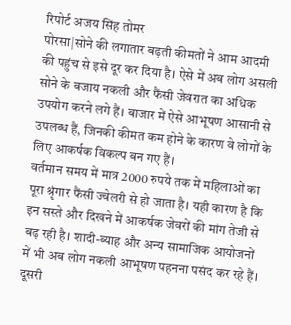रिपोर्ट अजय सिंह तोमर
पोरसा|सोने की लगातार बढ़ती कीमतों ने आम आदमी की पहुंच से इसे दूर कर दिया है। ऐसे में अब लोग असली सोने के बजाय नकली और फैंसी जेवरात का अधिक उपयोग करने लगे हैं। बाजार में ऐसे आभूषण आसानी से उपलब्ध हैं, जिनकी कीमत कम होने के कारण वे लोगों के लिए आकर्षक विकल्प बन गए हैं।
वर्तमान समय में मात्र 2000 रुपये तक में महिलाओं का पूरा श्रृंगार फैंसी ज्वेलरी से हो जाता है। यही कारण है कि इन सस्ते और दिखने में आकर्षक जेवरों की मांग तेजी से बढ़ रही है। शादी-ब्याह और अन्य सामाजिक आयोजनों में भी अब लोग नकली आभूषण पहनना पसंद कर रहे हैं।
दूसरी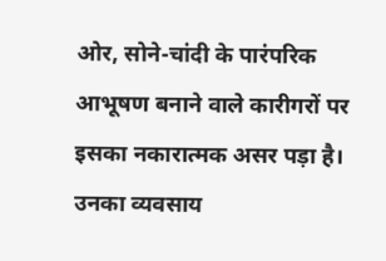ओर, सोने-चांदी के पारंपरिक आभूषण बनाने वाले कारीगरों पर इसका नकारात्मक असर पड़ा है। उनका व्यवसाय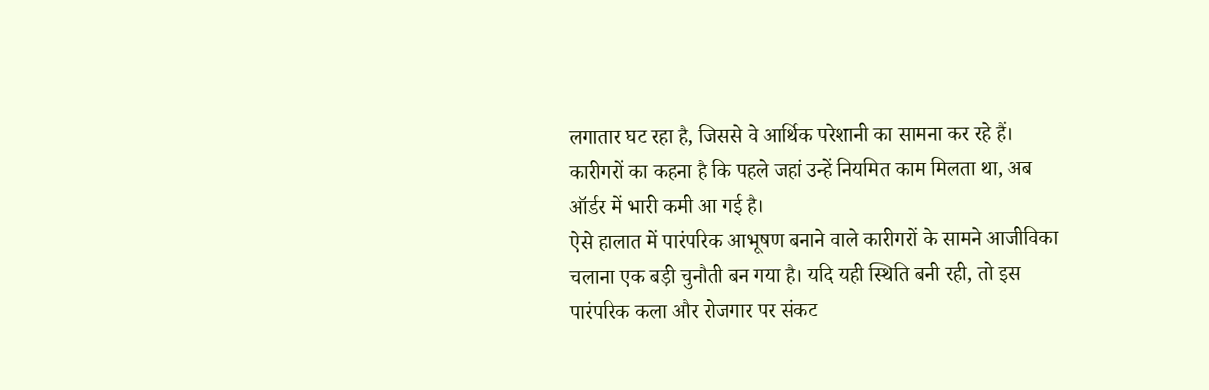लगातार घट रहा है, जिससे वे आर्थिक परेशानी का सामना कर रहे हैं। कारीगरों का कहना है कि पहले जहां उन्हें नियमित काम मिलता था, अब ऑर्डर में भारी कमी आ गई है।
ऐसे हालात में पारंपरिक आभूषण बनाने वाले कारीगरों के सामने आजीविका चलाना एक बड़ी चुनौती बन गया है। यदि यही स्थिति बनी रही, तो इस पारंपरिक कला और रोजगार पर संकट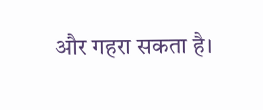और गहरा सकता है।